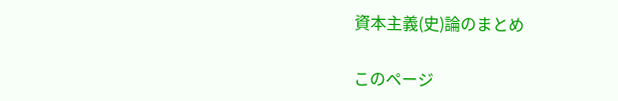資本主義(史)論のまとめ

このページ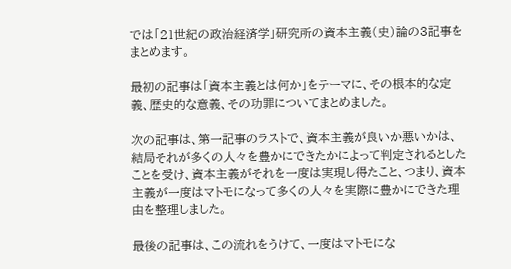では「21世紀の政治経済学」研究所の資本主義(史)論の3記事をまとめます。

最初の記事は「資本主義とは何か」をテーマに、その根本的な定義、歴史的な意義、その功罪についてまとめました。

次の記事は、第一記事のラストで、資本主義が良いか悪いかは、結局それが多くの人々を豊かにできたかによって判定されるとしたことを受け、資本主義がそれを一度は実現し得たこと、つまり、資本主義が一度はマトモになって多くの人々を実際に豊かにできた理由を整理しました。

最後の記事は、この流れをうけて、一度はマトモにな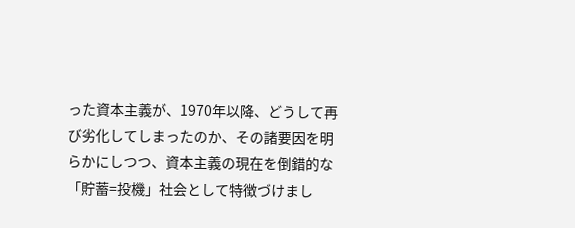った資本主義が、1970年以降、どうして再び劣化してしまったのか、その諸要因を明らかにしつつ、資本主義の現在を倒錯的な「貯蓄=投機」社会として特徴づけまし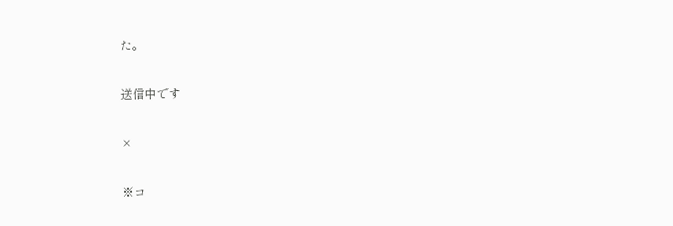た。

送信中です

×

※コ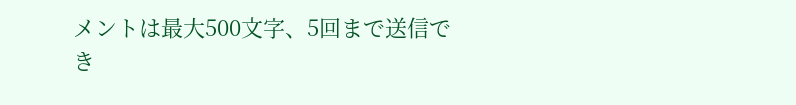メントは最大500文字、5回まで送信でき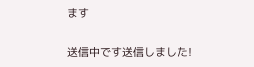ます

送信中です送信しました!